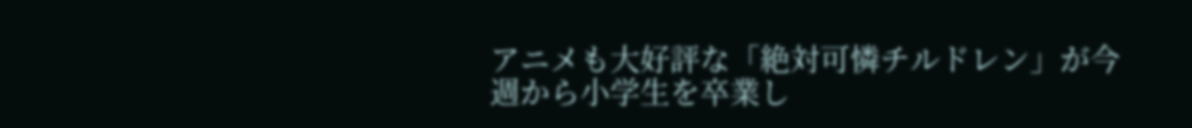アニメも大好評な「絶対可憐チルドレン」が今週から小学生を卒業し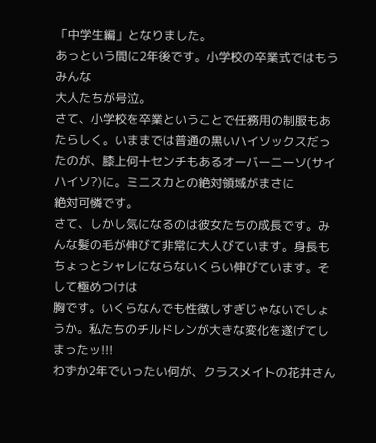「中学生編」となりました。
あっという間に2年後です。小学校の卒業式ではもうみんな
大人たちが号泣。
さて、小学校を卒業ということで任務用の制服もあたらしく。いままでは普通の黒いハイソックスだったのが、膝上何十センチもあるオーバーニーソ(サイハイソ?)に。ミニスカとの絶対領域がまさに
絶対可憐です。
さて、しかし気になるのは彼女たちの成長です。みんな髪の毛が伸びて非常に大人びています。身長もちょっとシャレにならないくらい伸びています。そして極めつけは
胸です。いくらなんでも性徴しすぎじゃないでしょうか。私たちのチルドレンが大きな変化を遂げてしまったッ!!!
わずか2年でいったい何が、クラスメイトの花井さん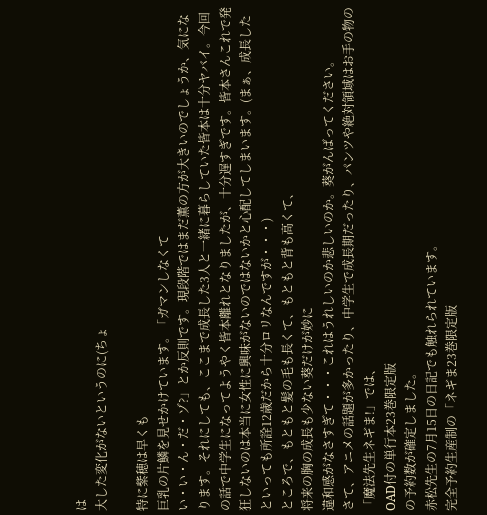は
大した変化がないというのに(ちょ

特に紫穂は早くも
巨乳の片鱗を見せかけています。「ガマンしなくて
い・い・ん・だ・ゾ?」とか反則です。現段階ではまだ薫の方が大きいのでしょうか、気になります。それにしても、ここまで成長した3人と一緒に暮らしていた皆本は十分ヤバイ。今回の話で中学生になってようやく皆本離れとなりましたが、十分遅すぎです。皆本さんこれで発狂しないのは本当に女性に興味がないのではないかと心配してしまいます。(まぁ、成長したといっても所詮12歳だから十分ロリなんですが・・・)
ところで、もともと髪の毛も長くて、もともと背も高くて、
将来の胸の成長も少ない葵だけが妙に
違和感がなさすぎて・・・これはうれしいのか悲しいのか。葵がんばってください。
さて、アニメの話題が多かったり、中学生で成長期だったり、パンツや絶対領域はお手の物の「魔法先生ネギま!」では、
OAD付の単行本23巻限定版
の予約数が確定しました。
赤松先生の7月15日の日記でも触れられています。
完全予約生産制の「ネギま23巻限定版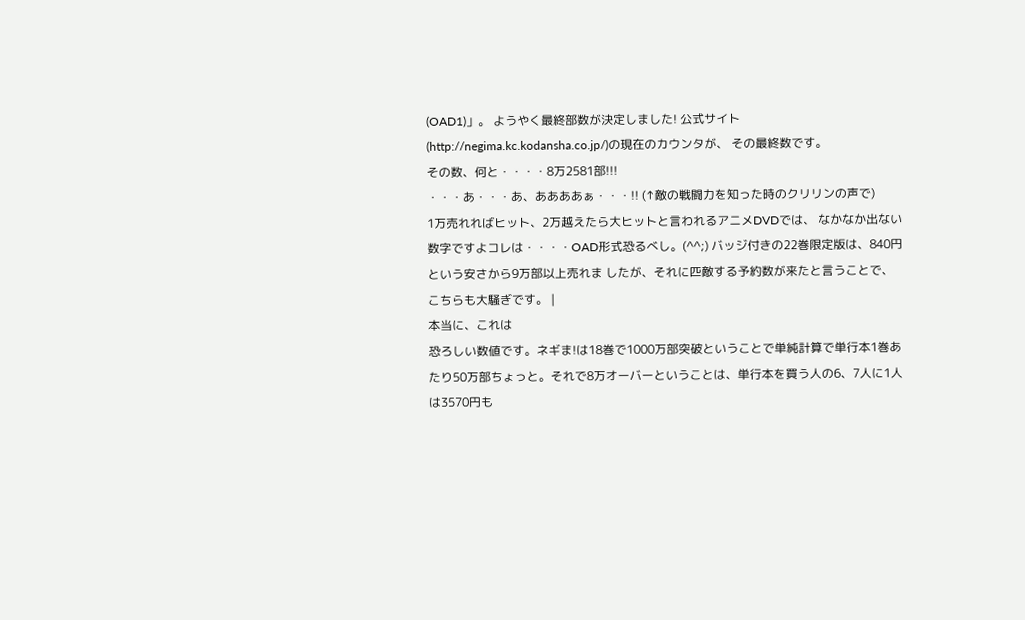(OAD1)」。 ようやく最終部数が決定しました! 公式サイト(http://negima.kc.kodansha.co.jp/)の現在のカウンタが、 その最終数です。
その数、何と・・・・8万2581部!!!
・・・あ・・・あ、ああああぁ・・・!! (↑敵の戦闘力を知った時のクリリンの声で)
1万売れればヒット、2万越えたら大ヒットと言われるアニメDVDでは、 なかなか出ない数字ですよコレは・・・・OAD形式恐るべし。(^^;) バッジ付きの22巻限定版は、840円という安さから9万部以上売れま したが、それに匹敵する予約数が来たと言うことで、こちらも大騒ぎです。 |
本当に、これは
恐ろしい数値です。ネギま!は18巻で1000万部突破ということで単純計算で単行本1巻あたり50万部ちょっと。それで8万オーバーということは、単行本を買う人の6、7人に1人は3570円も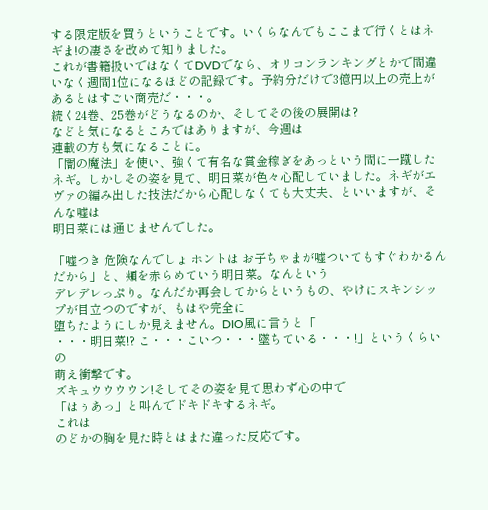する限定版を買うということです。いくらなんでもここまで行くとはネギま!の凄さを改めて知りました。
これが書籍扱いではなくてDVDでなら、オリコンランキングとかで間違いなく週間1位になるほどの記録です。予約分だけで3億円以上の売上があるとはすごい商売だ・・・。
続く24巻、25巻がどうなるのか、そしてその後の展開は?
などと気になるところではありますが、今週は
連載の方も気になることに。
「闇の魔法」を使い、強くて有名な賞金稼ぎをあっという間に一蹴したネギ。しかしその姿を見て、明日菜が色々心配していました。ネギがエヴァの編み出した技法だから心配しなくても大丈夫、といいますが、そんな嘘は
明日菜には通じませんでした。

「嘘つき 危険なんでしょ ホントは お子ちゃまが嘘ついてもすぐわかるんだから」と、頬を赤らめていう明日菜。なんという
デレデレっぷり。なんだか再会してからというもの、やけにスキンシップが目立つのですが、もはや完全に
堕ちたようにしか見えません。DIO風に言うと「
・・・明日菜!? こ・・・こいつ・・・墜ちている・・・!」というくらいの
萌え衝撃です。
ズキュウウウウン!そしてその姿を見て思わず心の中で
「はぅあっ」と叫んでドキドキするネギ。
これは
のどかの胸を見た時とはまた違った反応です。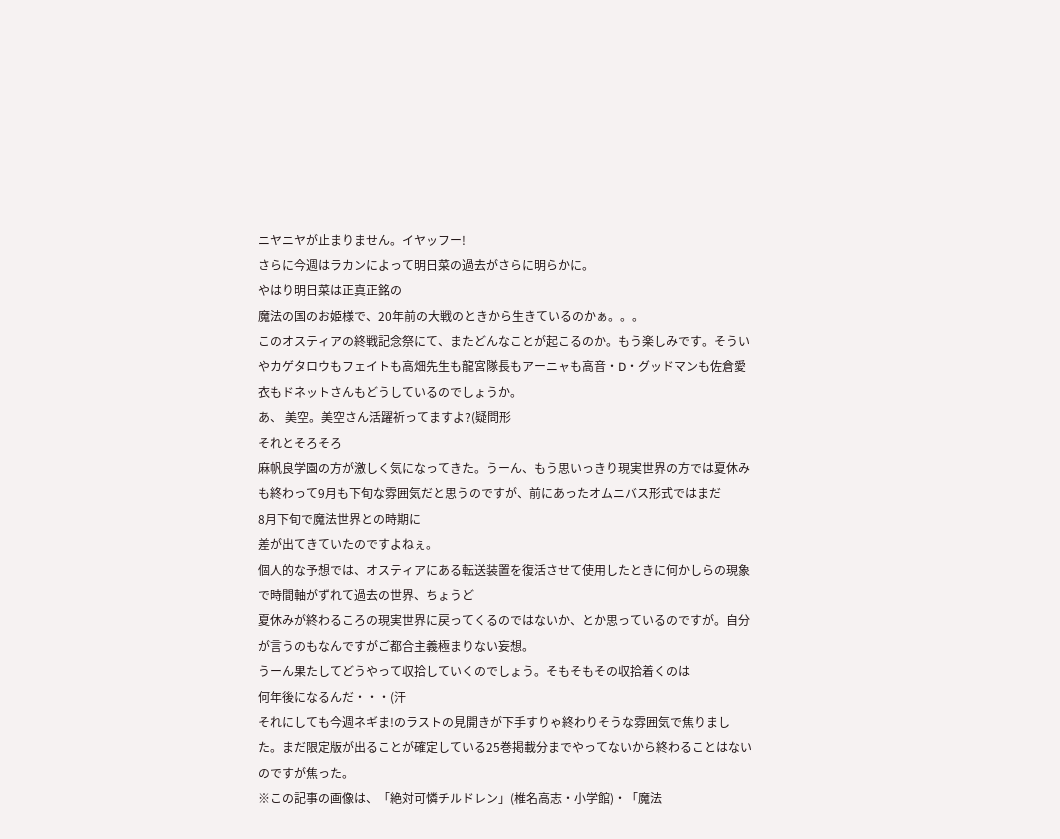ニヤニヤが止まりません。イヤッフー!
さらに今週はラカンによって明日菜の過去がさらに明らかに。
やはり明日菜は正真正銘の
魔法の国のお姫様で、20年前の大戦のときから生きているのかぁ。。。
このオスティアの終戦記念祭にて、またどんなことが起こるのか。もう楽しみです。そういやカゲタロウもフェイトも高畑先生も龍宮隊長もアーニャも高音・D・グッドマンも佐倉愛衣もドネットさんもどうしているのでしょうか。
あ、 美空。美空さん活躍祈ってますよ?(疑問形
それとそろそろ
麻帆良学園の方が激しく気になってきた。うーん、もう思いっきり現実世界の方では夏休みも終わって9月も下旬な雰囲気だと思うのですが、前にあったオムニバス形式ではまだ
8月下旬で魔法世界との時期に
差が出てきていたのですよねぇ。
個人的な予想では、オスティアにある転送装置を復活させて使用したときに何かしらの現象で時間軸がずれて過去の世界、ちょうど
夏休みが終わるころの現実世界に戻ってくるのではないか、とか思っているのですが。自分が言うのもなんですがご都合主義極まりない妄想。
うーん果たしてどうやって収拾していくのでしょう。そもそもその収拾着くのは
何年後になるんだ・・・(汗
それにしても今週ネギま!のラストの見開きが下手すりゃ終わりそうな雰囲気で焦りました。まだ限定版が出ることが確定している25巻掲載分までやってないから終わることはないのですが焦った。
※この記事の画像は、「絶対可憐チルドレン」(椎名高志・小学館)・「魔法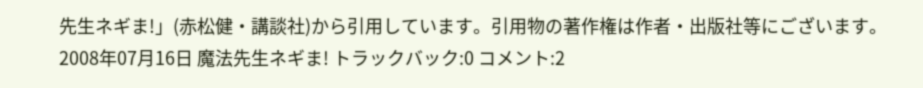先生ネギま!」(赤松健・講談社)から引用しています。引用物の著作権は作者・出版社等にございます。
2008年07月16日 魔法先生ネギま! トラックバック:0 コメント:2